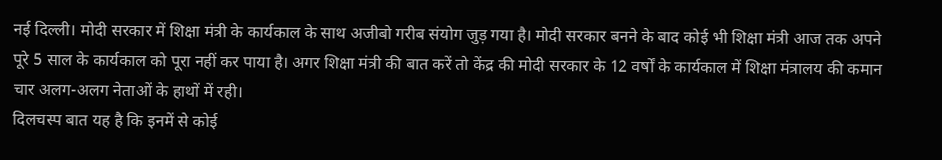नई दिल्ली। मोदी सरकार में शिक्षा मंत्री के कार्यकाल के साथ अजीबो गरीब संयोग जुड़ गया है। मोदी सरकार बनने के बाद कोई भी शिक्षा मंत्री आज तक अपने पूरे 5 साल के कार्यकाल को पूरा नहीं कर पाया है। अगर शिक्षा मंत्री की बात करें तो केंद्र की मोदी सरकार के 12 वर्षों के कार्यकाल में शिक्षा मंत्रालय की कमान चार अलग-अलग नेताओं के हाथों में रही।
दिलचस्प बात यह है कि इनमें से कोई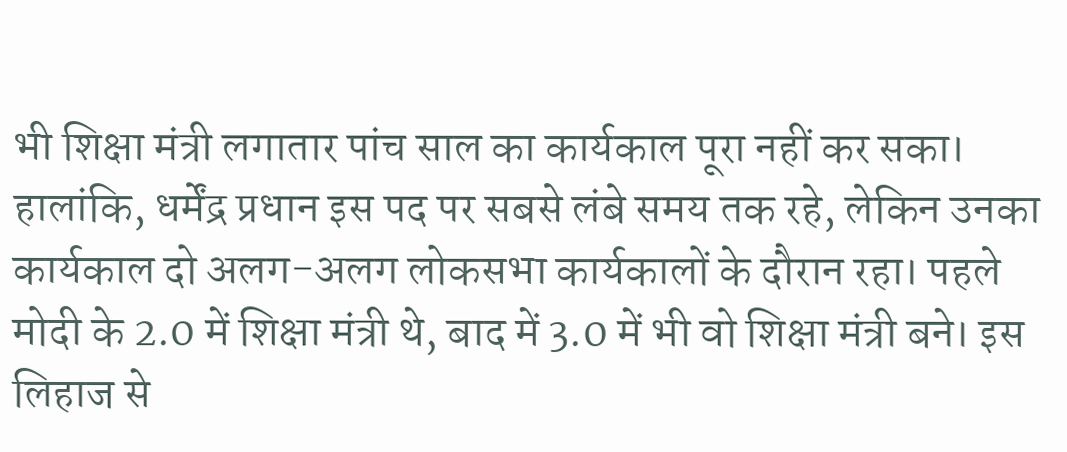भी शिक्षा मंत्री लगातार पांच साल का कार्यकाल पूरा नहीं कर सका। हालांकि, धर्मेंद्र प्रधान इस पद पर सबसे लंबे समय तक रहे, लेकिन उनका कार्यकाल दो अलग-अलग लोकसभा कार्यकालों के दौरान रहा। पहले मोदी के 2.0 में शिक्षा मंत्री थे, बाद में 3.0 में भी वो शिक्षा मंत्री बने। इस लिहाज से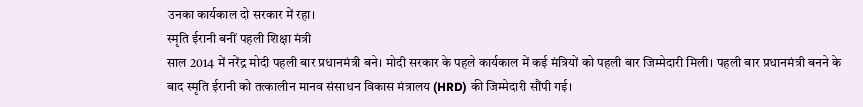उनका कार्यकाल दो सरकार में रहा।
स्मृति ईरानी बनीं पहली शिक्षा मंत्री
साल 2014 में नरेंद्र मोदी पहली बार प्रधानमंत्री बने। मोदी सरकार के पहले कार्यकाल में कई मंत्रियों को पहली बार जिम्मेदारी मिली। पहली बार प्रधानमंत्री बनने के बाद स्मृति ईरानी को तत्कालीन मानव संसाधन विकास मंत्रालय (HRD) की जिम्मेदारी सौंपी गई।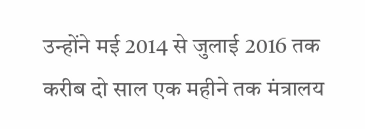उन्होंने मई 2014 से जुलाई 2016 तक करीब दो साल एक महीने तक मंत्रालय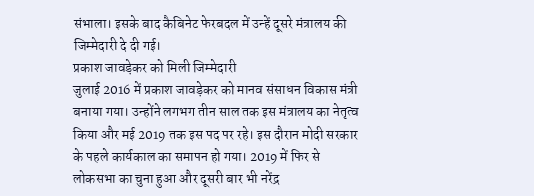संभाला। इसके बाद कैबिनेट फेरबदल में उन्हें दूसरे मंत्रालय की जिम्मेदारी दे दी गई।
प्रकाश जावड़ेकर को मिली जिम्मेदारी
जुलाई 2016 में प्रकाश जावड़ेकर को मानव संसाधन विकास मंत्री बनाया गया। उन्होंने लगभग तीन साल तक इस मंत्रालय का नेतृत्व किया और मई 2019 तक इस पद पर रहे। इस दौरान मोदी सरकार के पहले कार्यकाल का समापन हो गया। 2019 में फिर से लोकसभा का चुना हुआ और दूसरी बार भी नरेंद्र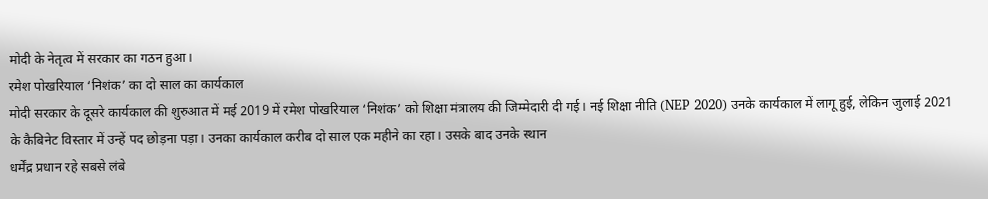मोदी के नेतृत्व में सरकार का गठन हुआ।
रमेश पोखरियाल ‘निशंक’ का दो साल का कार्यकाल
मोदी सरकार के दूसरे कार्यकाल की शुरुआत में मई 2019 में रमेश पोखरियाल ‘निशंक’ को शिक्षा मंत्रालय की जिम्मेदारी दी गई। नई शिक्षा नीति (NEP 2020) उनके कार्यकाल में लागू हुई, लेकिन जुलाई 2021 के कैबिनेट विस्तार में उन्हें पद छोड़ना पड़ा। उनका कार्यकाल करीब दो साल एक महीने का रहा। उसके बाद उनके स्थान
धर्मेंद्र प्रधान रहे सबसे लंबे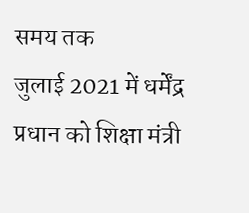समय तक
जुलाई 2021 में धर्मेंद्र प्रधान को शिक्षा मंत्री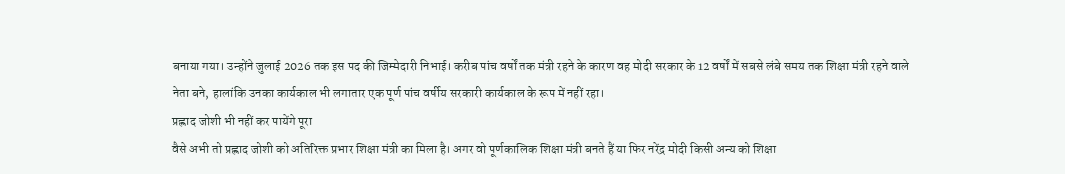बनाया गया। उन्होंने जुलाई 2026 तक इस पद की जिम्मेदारी निभाई। करीब पांच वर्षों तक मंत्री रहने के कारण वह मोदी सरकार के 12 वर्षों में सबसे लंबे समय तक शिक्षा मंत्री रहने वाले नेता बने, हालांकि उनका कार्यकाल भी लगातार एक पूर्ण पांच वर्षीय सरकारी कार्यकाल के रूप में नहीं रहा।
प्रह्लाद जोशी भी नहीं कर पायेंगे पूरा
वैसे अभी तो प्रह्लाद जोशी को अतिरिक्त प्रभार शिक्षा मंत्री का मिला है। अगर वो पूर्णकालिक शिक्षा मंत्री बनते हैं या फिर नरेंद्र मोदी किसी अन्य को शिक्षा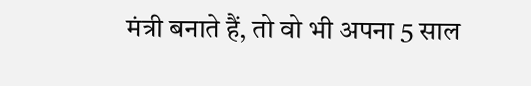मंत्री बनाते हैं, तो वो भी अपना 5 साल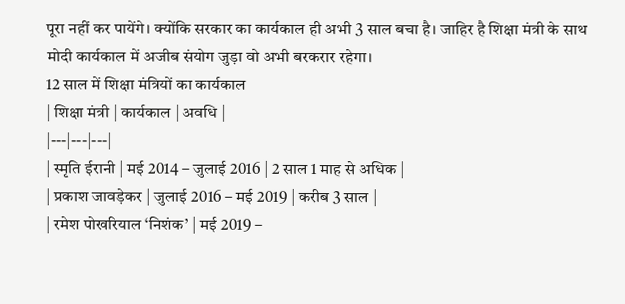पूरा नहीं कर पायेंगे। क्योंकि सरकार का कार्यकाल ही अभी 3 साल बचा है। जाहिर है शिक्षा मंत्री के साथ मोदी कार्यकाल में अजीब संयोग जुड़ा वो अभी बरकरार रहेगा।
12 साल में शिक्षा मंत्रियों का कार्यकाल
| शिक्षा मंत्री | कार्यकाल | अवधि |
|---|---|---|
| स्मृति ईरानी | मई 2014 – जुलाई 2016 | 2 साल 1 माह से अधिक |
| प्रकाश जावड़ेकर | जुलाई 2016 – मई 2019 | करीब 3 साल |
| रमेश पोखरियाल ‘निशंक’ | मई 2019 –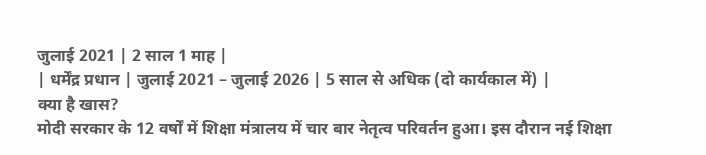जुलाई 2021 | 2 साल 1 माह |
| धर्मेंद्र प्रधान | जुलाई 2021 – जुलाई 2026 | 5 साल से अधिक (दो कार्यकाल में) |
क्या है खास?
मोदी सरकार के 12 वर्षों में शिक्षा मंत्रालय में चार बार नेतृत्व परिवर्तन हुआ। इस दौरान नई शिक्षा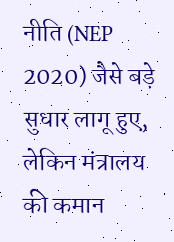नीति (NEP 2020) जैसे बड़े सुधार लागू हुए, लेकिन मंत्रालय की कमान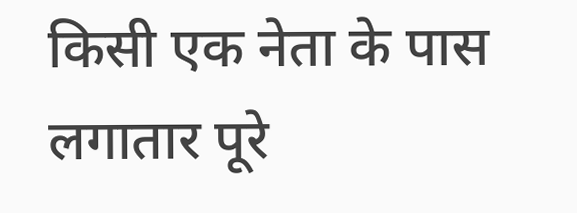किसी एक नेता के पास लगातार पूरे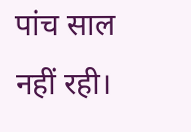पांच साल नहीं रही।